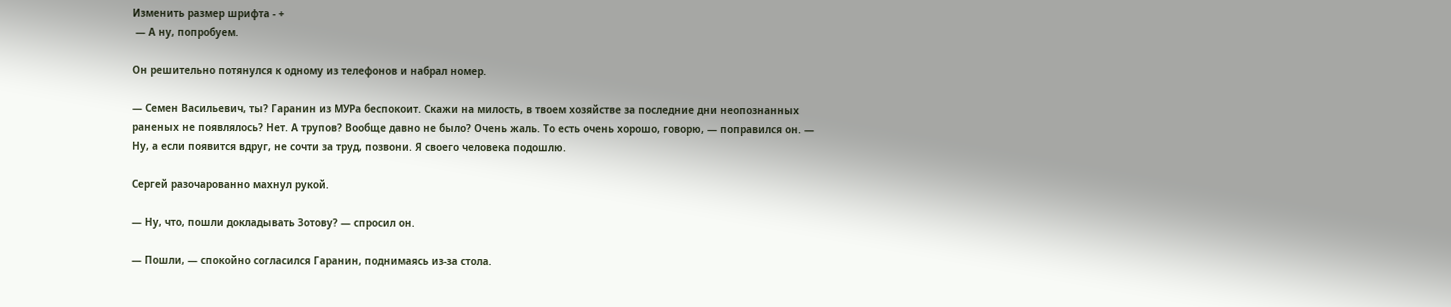Изменить размер шрифта - +
 — А ну, попробуем.

Он решительно потянулся к одному из телефонов и набрал номер.

— Семен Васильевич, ты? Гаранин из МУРа беспокоит. Скажи на милость, в твоем хозяйстве за последние дни неопознанных раненых не появлялось? Нет. А трупов? Вообще давно не было? Очень жаль. То есть очень хорошо, говорю, — поправился он. — Ну, а если появится вдруг, не сочти за труд, позвони. Я своего человека подошлю.

Сергей разочарованно махнул рукой.

— Ну, что, пошли докладывать Зотову? — спросил он.

— Пошли, — спокойно согласился Гаранин, поднимаясь из-за стола.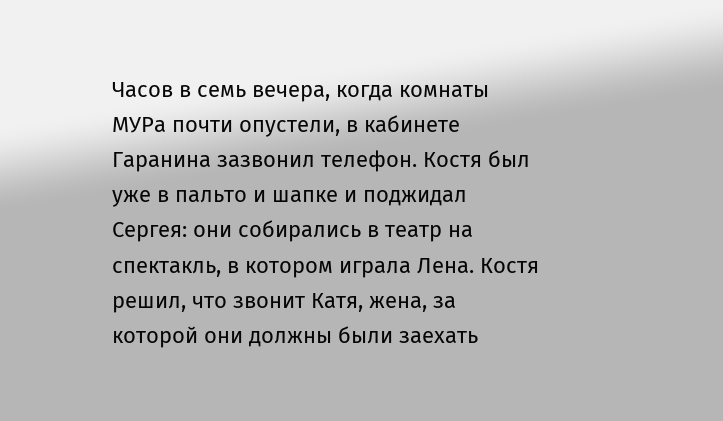Часов в семь вечера, когда комнаты МУРа почти опустели, в кабинете Гаранина зазвонил телефон. Костя был уже в пальто и шапке и поджидал Сергея: они собирались в театр на спектакль, в котором играла Лена. Костя решил, что звонит Катя, жена, за которой они должны были заехать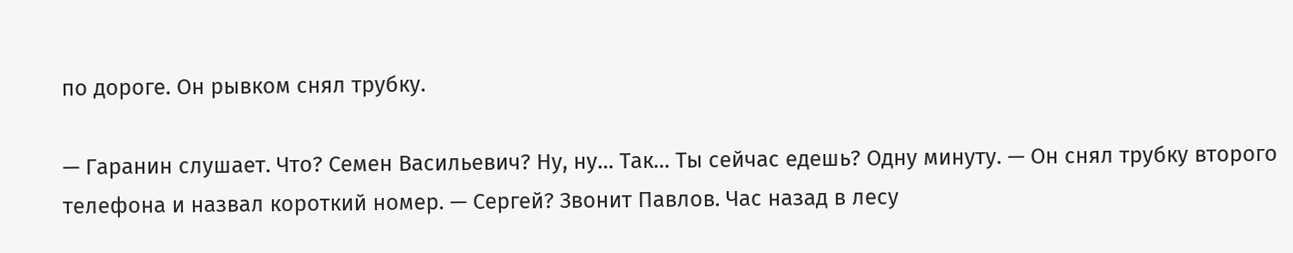по дороге. Он рывком снял трубку.

— Гаранин слушает. Что? Семен Васильевич? Ну, ну… Так… Ты сейчас едешь? Одну минуту. — Он снял трубку второго телефона и назвал короткий номер. — Сергей? Звонит Павлов. Час назад в лесу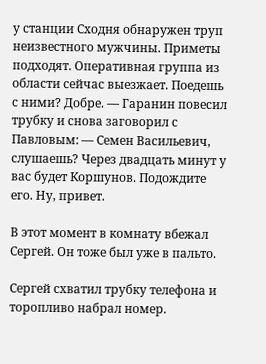у станции Сходня обнаружен труп неизвестного мужчины. Приметы подходят. Оперативная группа из области сейчас выезжает. Поедешь с ними? Добре. — Гаранин повесил трубку и снова заговорил с Павловым: — Семен Васильевич, слушаешь? Через двадцать минут у вас будет Коршунов. Подождите его. Ну, привет.

В этот момент в комнату вбежал Сергей. Он тоже был уже в пальто.

Сергей схватил трубку телефона и торопливо набрал номер.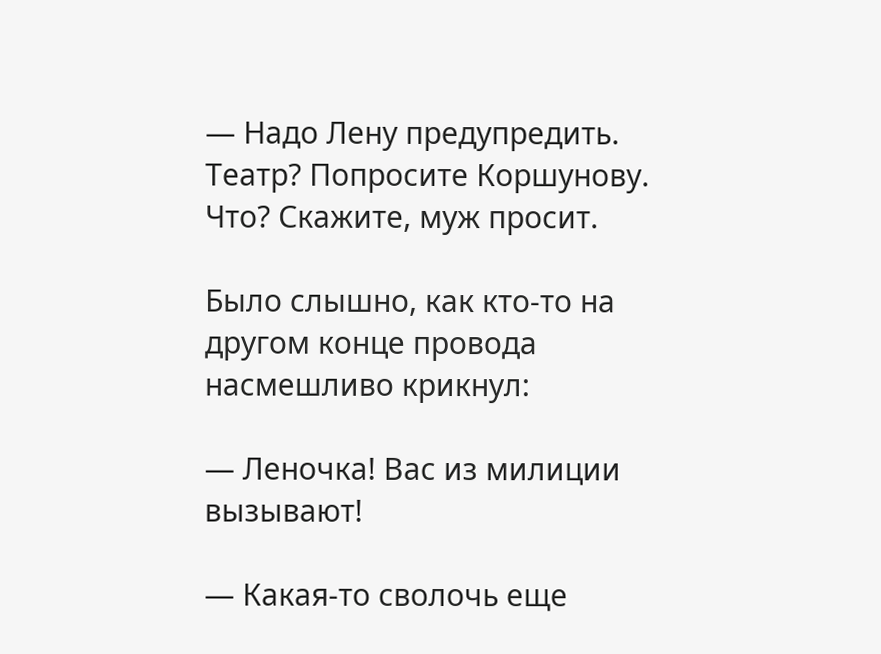— Надо Лену предупредить. Театр? Попросите Коршунову. Что? Скажите, муж просит.

Было слышно, как кто-то на другом конце провода насмешливо крикнул:

— Леночка! Вас из милиции вызывают!

— Какая-то сволочь еще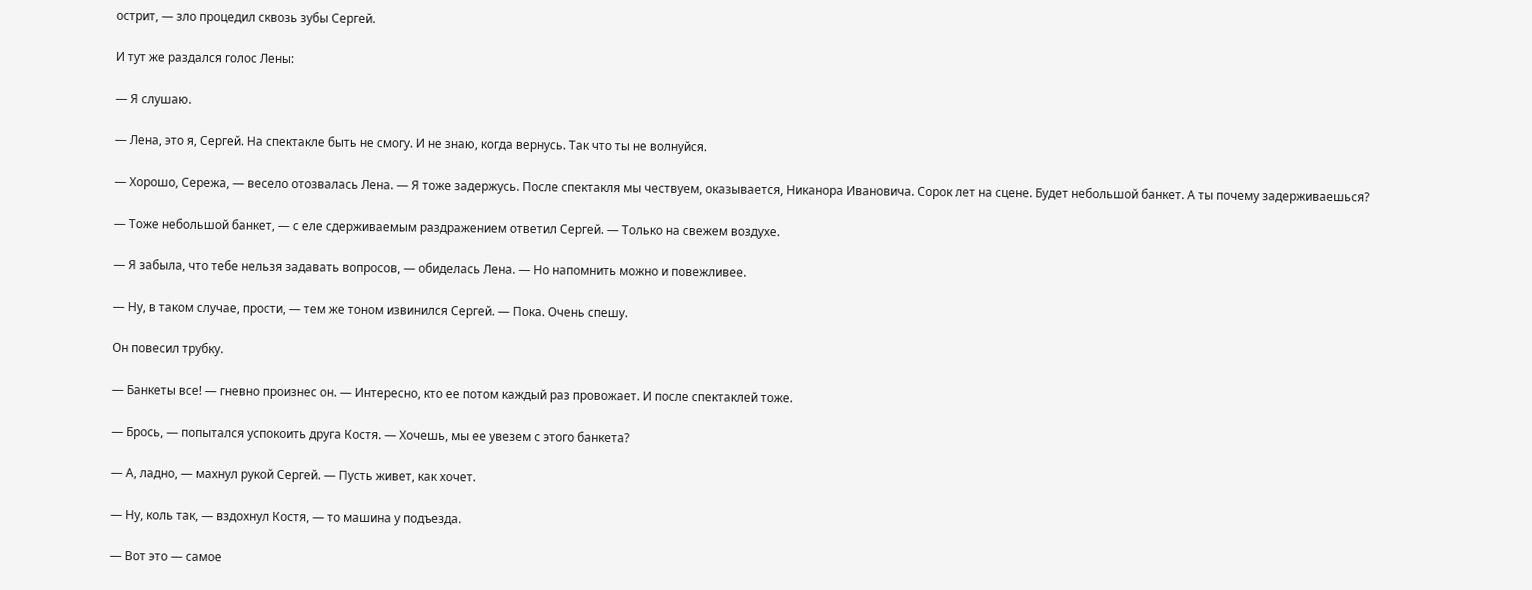острит, — зло процедил сквозь зубы Сергей.

И тут же раздался голос Лены:

— Я слушаю.

— Лена, это я, Сергей. На спектакле быть не смогу. И не знаю, когда вернусь. Так что ты не волнуйся.

— Хорошо, Сережа, — весело отозвалась Лена. — Я тоже задержусь. После спектакля мы чествуем, оказывается, Никанора Ивановича. Сорок лет на сцене. Будет небольшой банкет. А ты почему задерживаешься?

— Тоже небольшой банкет, — с еле сдерживаемым раздражением ответил Сергей. — Только на свежем воздухе.

— Я забыла, что тебе нельзя задавать вопросов, — обиделась Лена. — Но напомнить можно и повежливее.

— Ну, в таком случае, прости, — тем же тоном извинился Сергей. — Пока. Очень спешу.

Он повесил трубку.

— Банкеты все! — гневно произнес он. — Интересно, кто ее потом каждый раз провожает. И после спектаклей тоже.

— Брось, — попытался успокоить друга Костя. — Хочешь, мы ее увезем с этого банкета?

— А, ладно, — махнул рукой Сергей. — Пусть живет, как хочет.

— Ну, коль так, — вздохнул Костя, — то машина у подъезда.

— Вот это — самое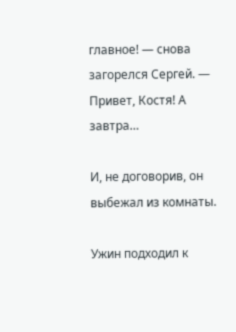главное! — снова загорелся Сергей. — Привет, Костя! А завтра…

И, не договорив, он выбежал из комнаты.

Ужин подходил к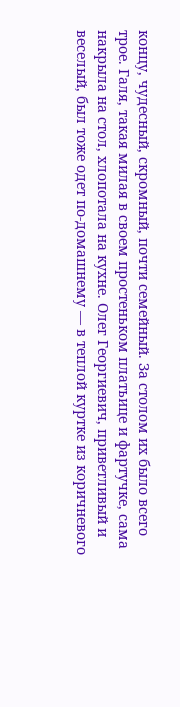концу, чудесный, скромный, почти семейный. За столом их было всего трое. Галя, такая милая в своем простеньком платьице и фартучке, сама накрыла на стол, хлопотала на кухне. Олег Георгиевич, приветливый и веселый, был тоже одет по-домашнему — в теплой куртке из коричневого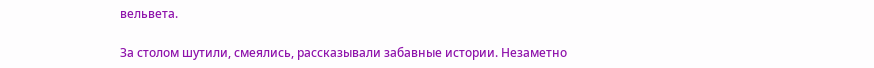вельвета.

За столом шутили, смеялись, рассказывали забавные истории. Незаметно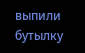выпили бутылку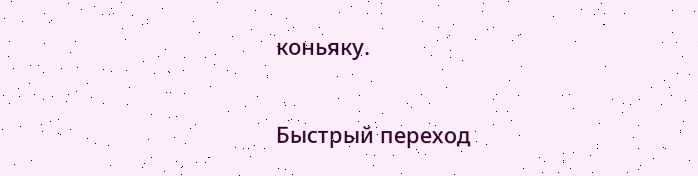коньяку.

Быстрый переход